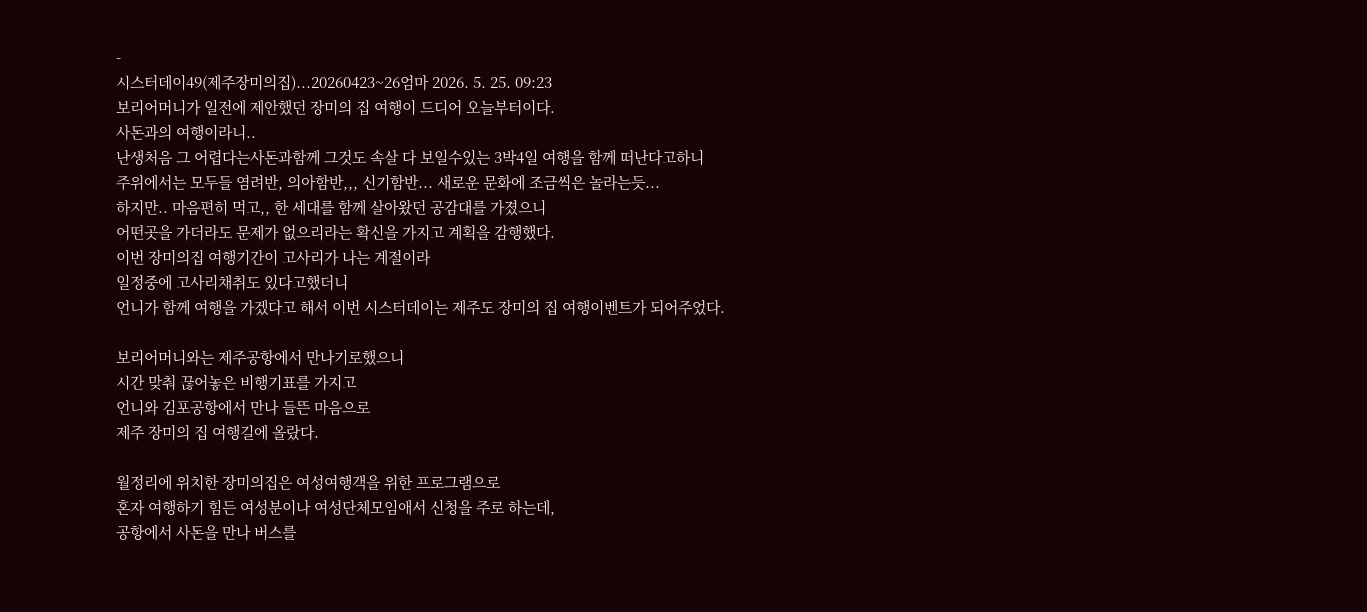-
시스터데이49(제주장미의집)...20260423~26엄마 2026. 5. 25. 09:23
보리어머니가 일전에 제안했던 장미의 집 여행이 드디어 오늘부터이다.
사돈과의 여행이라니..
난생처음 그 어렵다는사돈과함께 그것도 속살 다 보일수있는 3박4일 여행을 함께 떠난다고하니
주위에서는 모두들 염려반, 의아함반,,, 신기함반... 새로운 문화에 조금씩은 놀라는듯...
하지만.. 마음편히 먹고,, 한 세대를 함께 살아왔던 공감대를 가졌으니
어떤곳을 가더라도 문제가 없으리라는 확신을 가지고 계획을 감행했다.
이번 장미의집 여행기간이 고사리가 나는 계절이라
일정중에 고사리채취도 있다고했더니
언니가 함께 여행을 가겠다고 해서 이번 시스터데이는 제주도 장미의 집 여행이벤트가 되어주었다.

보리어머니와는 제주공항에서 만나기로했으니
시간 맞춰 끊어놓은 비행기표를 가지고
언니와 김포공항에서 만나 들뜬 마음으로
제주 장미의 집 여행길에 올랐다.

월정리에 위치한 장미의집은 여성여행객을 위한 프로그램으로
혼자 여행하기 힘든 여성분이나 여성단체모임애서 신청을 주로 하는데,
공항에서 사돈을 만나 버스를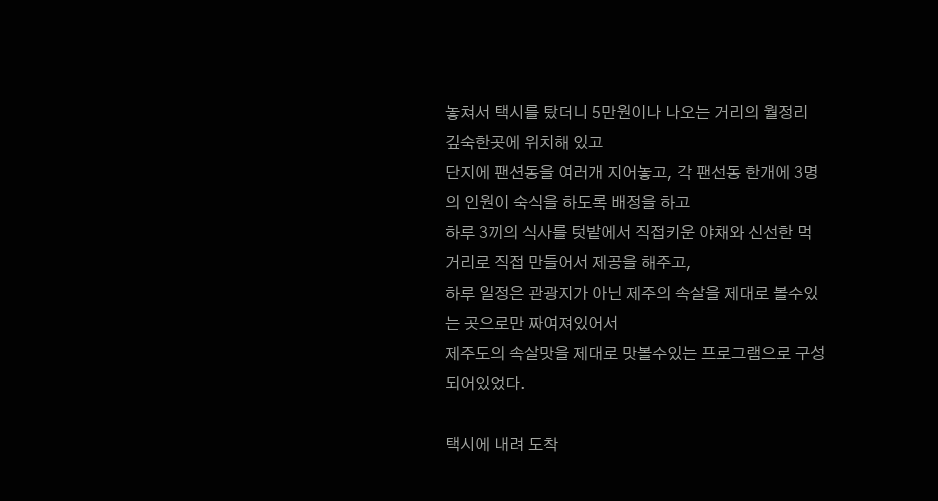놓쳐서 택시를 탔더니 5만원이나 나오는 거리의 월정리 깊숙한곳에 위치해 있고
단지에 팬션동을 여러개 지어놓고, 각 팬선동 한개에 3명의 인원이 숙식을 하도록 배정을 하고
하루 3끼의 식사를 텃밭에서 직접키운 야채와 신선한 먹거리로 직접 만들어서 제공을 해주고,
하루 일정은 관광지가 아닌 제주의 속살을 제대로 볼수있는 곳으로만 짜여져있어서
제주도의 속살맛을 제대로 맛볼수있는 프로그램으로 구성되어있었다.

택시에 내려 도착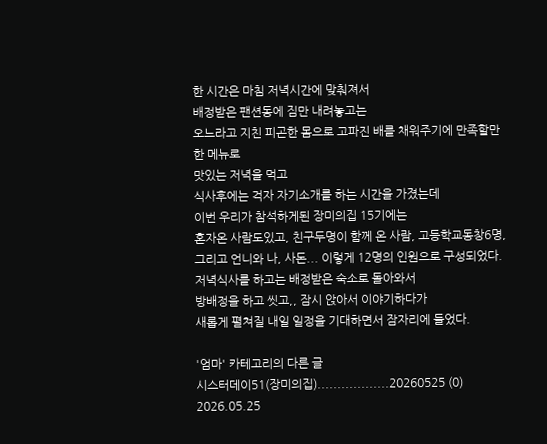한 시간은 마침 저녁시간에 맞춰져서
배정받은 팬션동에 짐만 내려놓고는
오느라고 지친 피곤한 몸으로 고파진 배를 채워주기에 만족할만한 메뉴로
맛있는 저녁을 먹고
식사후에는 걱자 자기소개를 하는 시간을 가졌는데
이번 우리가 참석하게된 장미의집 15기에는
혼자온 사람도있고, 친구두명이 함께 온 사람, 고등학교동창6명, 그리고 언니와 나, 사돈... 이렇게 12명의 인원으로 구성되었다.
저녁식사를 하고는 배정받은 숙소로 돌아와서
방배정을 하고 씻고,, 잠시 앉아서 이야기하다가
새롭게 펼쳐질 내일 일정을 기대하면서 잠자리에 들었다.

'엄마' 카테고리의 다른 글
시스터데이51(장미의집)..................20260525 (0) 2026.05.25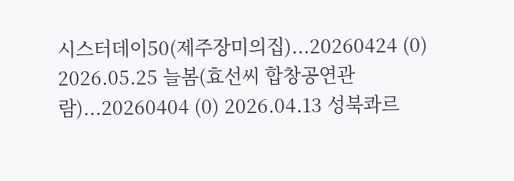시스터데이50(제주장미의집)...20260424 (0) 2026.05.25 늘봄(효선씨 합창공연관람)...20260404 (0) 2026.04.13 성북콰르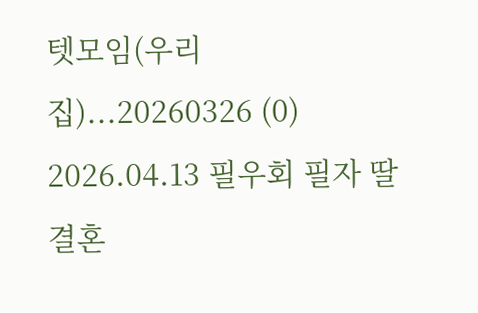텟모임(우리집)...20260326 (0) 2026.04.13 필우회 필자 딸 결혼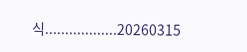식..................20260315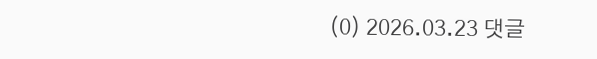(0) 2026.03.23 댓글